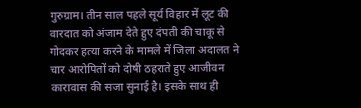गुरुग्राम। तीन साल पहले सूर्य विहार में लूट की वारदात को अंजाम देते हुए दंपती की चाकू से गोदकर हत्या करने के मामले में जिला अदालत ने चार आरोपितों को दोषी ठहराते हुए आजीवन कारावास की सजा सुनाई है। इसके साथ ही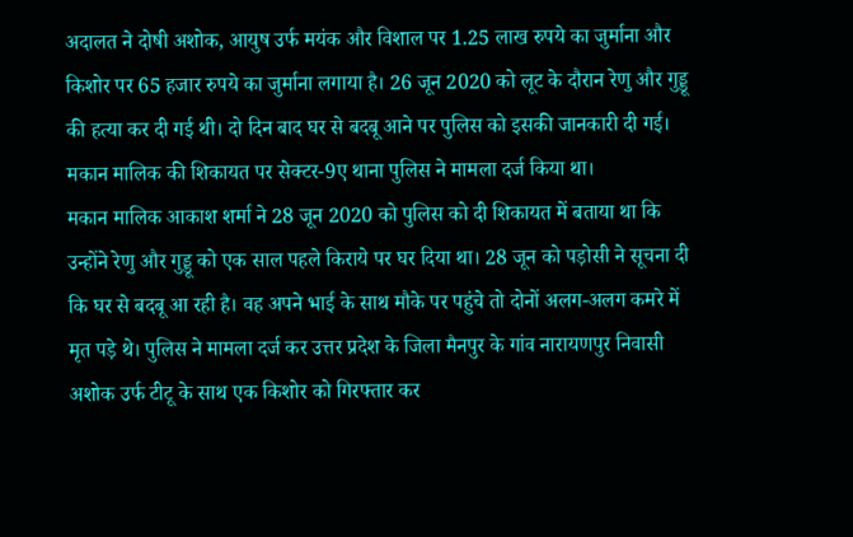अदालत ने दोषी अशोक, आयुष उर्फ मयंक और विशाल पर 1.25 लाख रुपये का जुर्माना और किशोर पर 65 हजार रुपये का जुर्माना लगाया है। 26 जून 2020 को लूट के दौरान रेणु और गुड्डू की हत्या कर दी गई थी। दो दिन बाद घर से बदबू आने पर पुलिस को इसकी जानकारी दी गई। मकान मालिक की शिकायत पर सेक्टर-9ए थाना पुलिस ने मामला दर्ज किया था।
मकान मालिक आकाश शर्मा ने 28 जून 2020 को पुलिस को दी शिकायत में बताया था कि उन्होंने रेणु और गुड्डू को एक साल पहले किराये पर घर दिया था। 28 जून को पड़ोसी ने सूचना दी कि घर से बदबू आ रही है। वह अपने भाई के साथ मौके पर पहुंचे तो दोनों अलग-अलग कमरे में मृत पड़े थे। पुलिस ने मामला दर्ज कर उत्तर प्रदेश के जिला मैनपुर के गांव नारायणपुर निवासी अशोक उर्फ टीटू के साथ एक किशोर को गिरफ्तार कर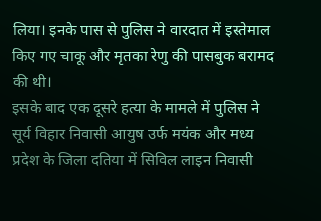लिया। इनके पास से पुलिस ने वारदात में इस्तेमाल किए गए चाकू और मृतका रेणु की पासबुक बरामद की थी।
इसके बाद एक दूसरे हत्या के मामले में पुलिस ने सूर्य विहार निवासी आयुष उर्फ मयंक और मध्य प्रदेश के जिला दतिया में सिविल लाइन निवासी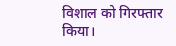विशाल को गिरफ्तार किया।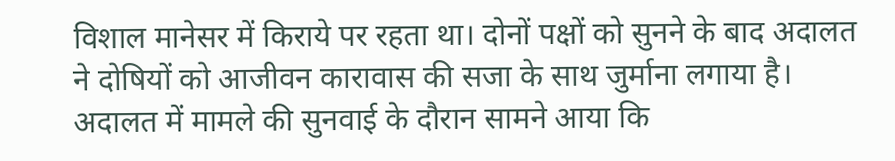विशाल मानेसर में किराये पर रहता था। दोनों पक्षों को सुनने के बाद अदालत ने दोषियों को आजीवन कारावास की सजा के साथ जुर्माना लगाया है। अदालत में मामले की सुनवाई के दौरान सामने आया कि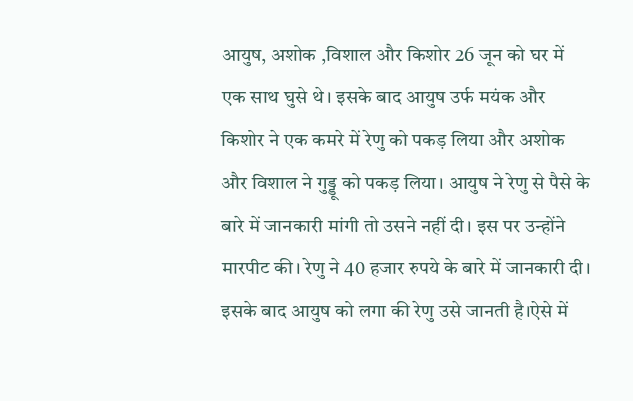आयुष, अशोक ,विशाल और किशोर 26 जून को घर में एक साथ घुसे थे। इसके बाद आयुष उर्फ मयंक और किशोर ने एक कमरे में रेणु को पकड़ लिया और अशोक और विशाल ने गुड्डू को पकड़ लिया। आयुष ने रेणु से पैसे के बारे में जानकारी मांगी तो उसने नहीं दी। इस पर उन्होंने मारपीट की। रेणु ने 40 हजार रुपये के बारे में जानकारी दी।
इसके बाद आयुष को लगा की रेणु उसे जानती है।ऐसे में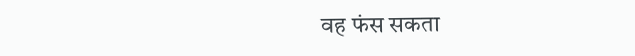वह फंस सकता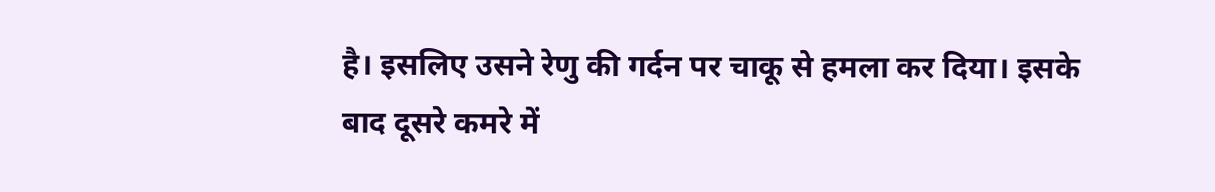है। इसलिए उसने रेणु की गर्दन पर चाकू से हमला कर दिया। इसके बाद दूसरे कमरे में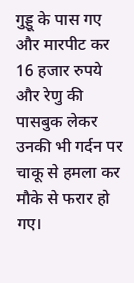गुड्डू के पास गए और मारपीट कर 16 हजार रुपये और रेणु की पासबुक लेकर उनकी भी गर्दन पर चाकू से हमला कर मौके से फरार हो गए।